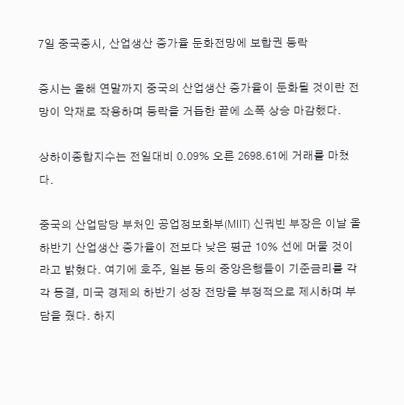7일 중국증시, 산업생산 증가율 둔화전망에 보합권 등락

증시는 올해 연말까지 중국의 산업생산 증가율이 둔화될 것이란 전망이 악재로 작용하며 등락을 거듭한 끝에 소폭 상승 마감했다.

상하이종합지수는 전일대비 0.09% 오른 2698.61에 거래를 마쳤다.

중국의 산업담당 부처인 공업정보화부(MIIT) 신궈빈 부장은 이날 올 하반기 산업생산 증가율이 전보다 낮은 평균 10% 선에 머물 것이라고 밝혔다. 여기에 호주, 일본 등의 중앙은행들이 기준금리를 각각 동결, 미국 경제의 하반기 성장 전망을 부정적으로 제시하며 부담을 줬다. 하지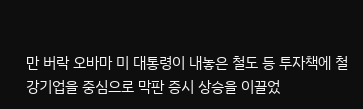만 버락 오바마 미 대통령이 내놓은 철도 등 투자책에 철강기업을 중심으로 막판 증시 상승을 이끌었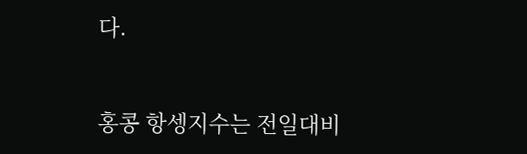다.


홍콩 항셍지수는 전일대비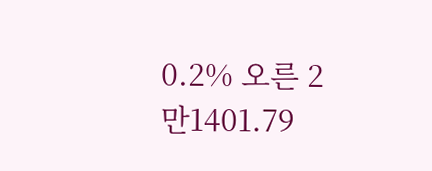0.2% 오른 2만1401.79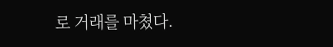로 거래를 마쳤다.